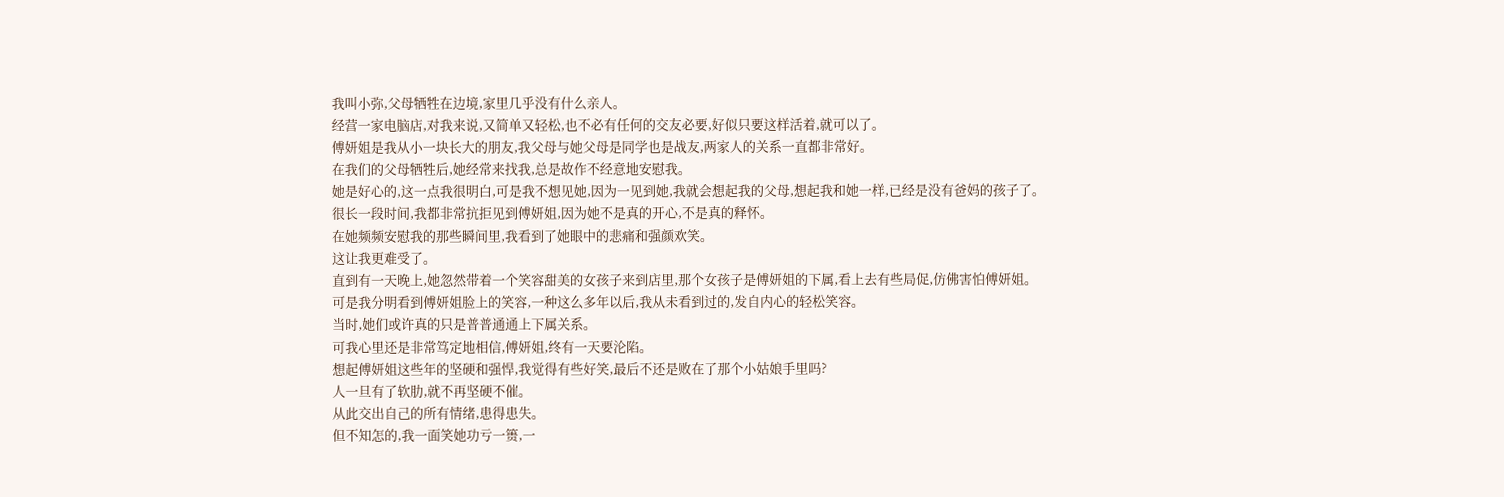我叫小弥,父母牺牲在边境,家里几乎没有什么亲人。
经营一家电脑店,对我来说,又简单又轻松,也不必有任何的交友必要,好似只要这样活着,就可以了。
傅妍姐是我从小一块长大的朋友,我父母与她父母是同学也是战友,两家人的关系一直都非常好。
在我们的父母牺牲后,她经常来找我,总是故作不经意地安慰我。
她是好心的,这一点我很明白,可是我不想见她,因为一见到她,我就会想起我的父母,想起我和她一样,已经是没有爸妈的孩子了。
很长一段时间,我都非常抗拒见到傅妍姐,因为她不是真的开心,不是真的释怀。
在她频频安慰我的那些瞬间里,我看到了她眼中的悲痛和强颜欢笑。
这让我更难受了。
直到有一天晚上,她忽然带着一个笑容甜美的女孩子来到店里,那个女孩子是傅妍姐的下属,看上去有些局促,仿佛害怕傅妍姐。
可是我分明看到傅妍姐脸上的笑容,一种这么多年以后,我从未看到过的,发自内心的轻松笑容。
当时,她们或许真的只是普普通通上下属关系。
可我心里还是非常笃定地相信,傅妍姐,终有一天要沦陷。
想起傅妍姐这些年的坚硬和强悍,我觉得有些好笑,最后不还是败在了那个小姑娘手里吗?
人一旦有了软肋,就不再坚硬不催。
从此交出自己的所有情绪,患得患失。
但不知怎的,我一面笑她功亏一篑,一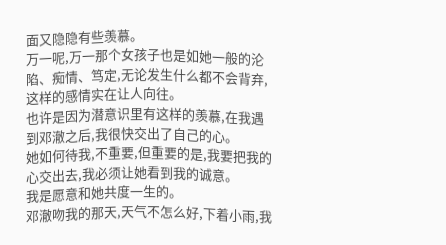面又隐隐有些羡慕。
万一呢,万一那个女孩子也是如她一般的沦陷、痴情、笃定,无论发生什么都不会背弃,这样的感情实在让人向往。
也许是因为潜意识里有这样的羡慕,在我遇到邓澈之后,我很快交出了自己的心。
她如何待我,不重要,但重要的是,我要把我的心交出去,我必须让她看到我的诚意。
我是愿意和她共度一生的。
邓澈吻我的那天,天气不怎么好,下着小雨,我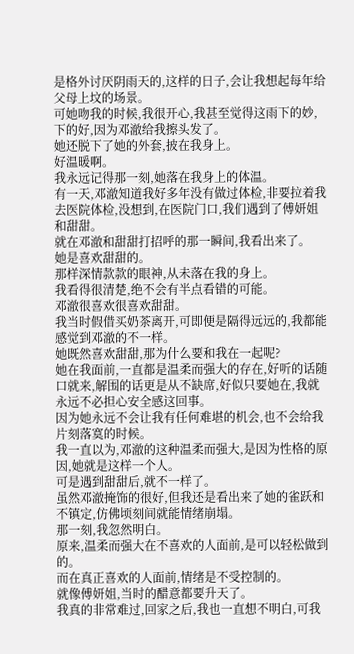是格外讨厌阴雨天的,这样的日子,会让我想起每年给父母上坟的场景。
可她吻我的时候,我很开心,我甚至觉得这雨下的妙,下的好,因为邓澈给我擦头发了。
她还脱下了她的外套,披在我身上。
好温暖啊。
我永远记得那一刻,她落在我身上的体温。
有一天,邓澈知道我好多年没有做过体检,非要拉着我去医院体检,没想到,在医院门口,我们遇到了傅妍姐和甜甜。
就在邓澈和甜甜打招呼的那一瞬间,我看出来了。
她是喜欢甜甜的。
那样深情款款的眼神,从未落在我的身上。
我看得很清楚,绝不会有半点看错的可能。
邓澈很喜欢很喜欢甜甜。
我当时假借买奶茶离开,可即便是隔得远远的,我都能感觉到邓澈的不一样。
她既然喜欢甜甜,那为什么要和我在一起呢?
她在我面前,一直都是温柔而强大的存在,好听的话随口就来,解围的话更是从不缺席,好似只要她在,我就永远不必担心安全感这回事。
因为她永远不会让我有任何难堪的机会,也不会给我片刻落寞的时候。
我一直以为,邓澈的这种温柔而强大,是因为性格的原因,她就是这样一个人。
可是遇到甜甜后,就不一样了。
虽然邓澈掩饰的很好,但我还是看出来了她的雀跃和不镇定,仿佛顷刻间就能情绪崩塌。
那一刻,我忽然明白。
原来,温柔而强大在不喜欢的人面前,是可以轻松做到的。
而在真正喜欢的人面前,情绪是不受控制的。
就像傅妍姐,当时的醋意都要升天了。
我真的非常难过,回家之后,我也一直想不明白,可我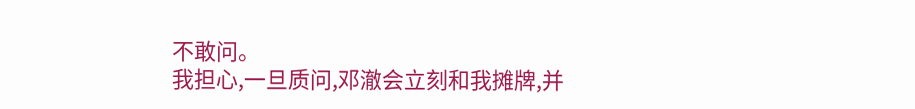不敢问。
我担心,一旦质问,邓澈会立刻和我摊牌,并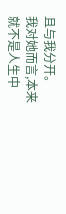且与我分开。
我对她而言,本来就不是人生中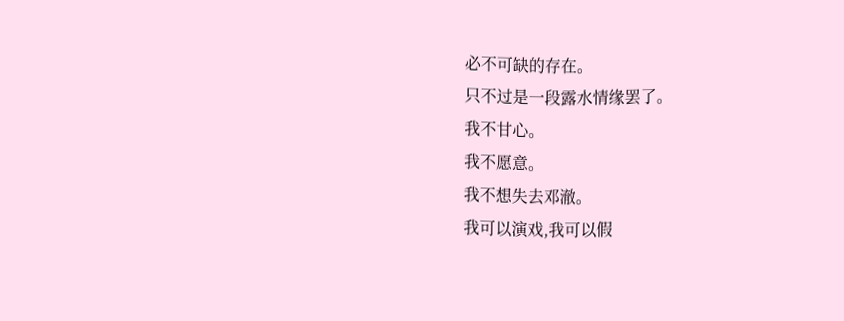必不可缺的存在。
只不过是一段露水情缘罢了。
我不甘心。
我不愿意。
我不想失去邓澈。
我可以演戏,我可以假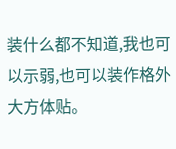装什么都不知道,我也可以示弱,也可以装作格外大方体贴。